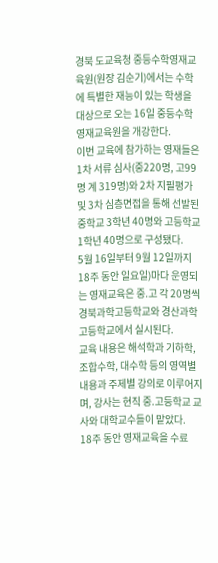경북 도교육청 중등수학영재교육원(원장 김순기)에서는 수학에 특별한 재능이 있는 학생을 대상으로 오는 16일 중등수학영재교육원을 개강한다.
이번 교육에 참가하는 영재들은 1차 서류 심사(중220명, 고99명 계 319명)와 2차 지필평가 및 3차 심층면접을 통해 선발된 중학교 3학년 40명와 고등학교 1학년 40명으로 구성됐다.
5월 16일부터 9월 12일까지 18주 동안 일요일)마다 운영되는 영재교육은 중.고 각 20명씩 경북과학고등학교와 경산과학고등학교에서 실시된다.
교육 내용은 해석학과 기하학, 조합수학, 대수학 등의 영역별 내용과 주제별 강의로 이루어지며, 강사는 현직 중.고등학교 교사와 대학교수들이 맡았다.
18주 동안 영재교육을 수료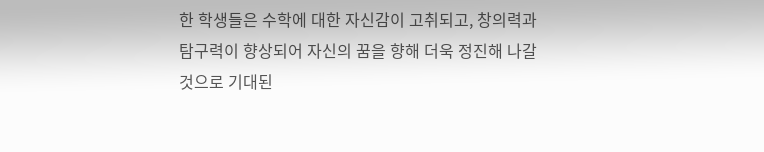한 학생들은 수학에 대한 자신감이 고취되고, 창의력과 탐구력이 향상되어 자신의 꿈을 향해 더욱 정진해 나갈 것으로 기대된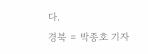다.
경북 = 박종호 기자